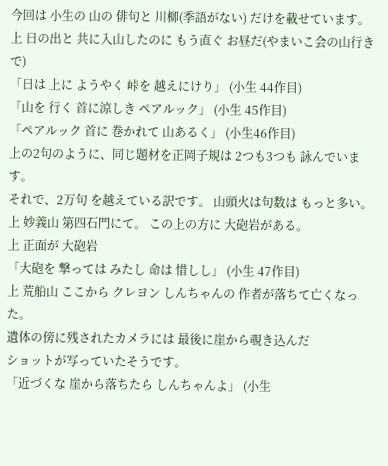今回は 小生の 山の 俳句と 川柳(季語がない) だけを載せています。
上 日の出と 共に入山したのに もう直ぐ お昼だ(やまいこ会の山行きで)
「日は 上に ようやく 峠を 越えにけり」 (小生 44作目)
「山を 行く 首に涼しき ペアルック」 (小生 45作目)
「ペアルック 首に 巻かれて 山あるく」 (小生46作目)
上の2句のように、同じ題材を正岡子規は 2つも3つも 詠んでいます。
それで、2万句 を越えている訳です。 山頭火は句数は もっと多い。
上 妙義山 第四石門にて。 この上の方に 大砲岩がある。
上 正面が 大砲岩
「大砲を 撃っては みたし 命は 惜しし」 (小生 47作目)
上 荒船山 ここから クレヨン しんちゃんの 作者が落ちて亡くなった。
遺体の傍に残されたカメラには 最後に崖から覗き込んだ
ショットが写っていたそうです。
「近づくな 崖から落ちたら しんちゃんよ」 (小生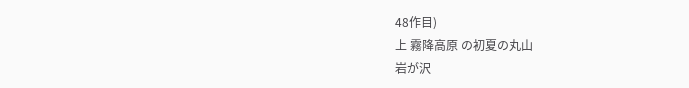48作目)
上 霧降高原 の初夏の丸山
岩が沢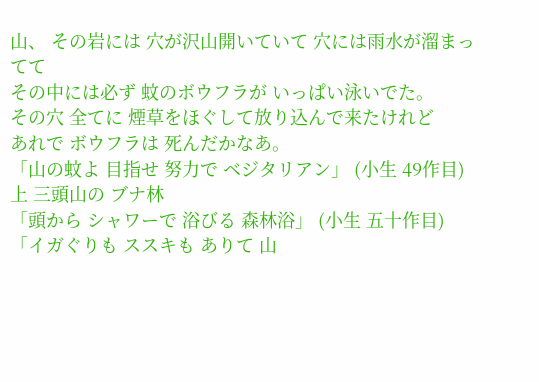山、 その岩には 穴が沢山開いていて 穴には雨水が溜まってて
その中には必ず 蚊のボウフラが いっぱい泳いでた。
その穴 全てに 煙草をほぐして放り込んで来たけれど
あれで ボウフラは 死んだかなあ。
「山の蚊よ 目指せ 努力で ベジタリアン」 (小生 49作目)
上 三頭山の ブナ林
「頭から シャワーで 浴びる 森林浴」 (小生 五十作目)
「イガぐりも ススキも ありて 山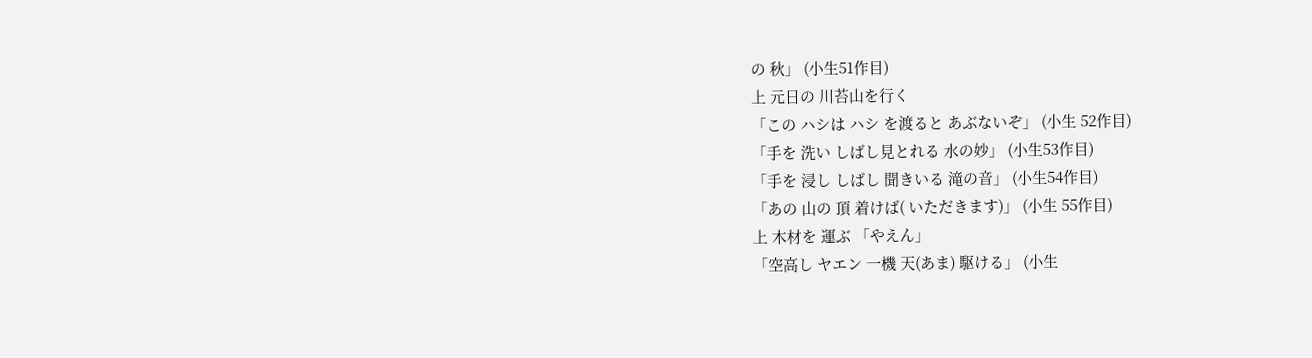の 秋」 (小生51作目)
上 元日の 川苔山を行く
「この ハシは ハシ を渡ると あぶないぞ」 (小生 52作目)
「手を 洗い しばし見とれる 水の妙」 (小生53作目)
「手を 浸し しばし 聞きいる 滝の音」 (小生54作目)
「あの 山の 頂 着けば( いただきます)」 (小生 55作目)
上 木材を 運ぶ 「やえん」
「空高し ヤエン 一機 天(あま) 駆ける」 (小生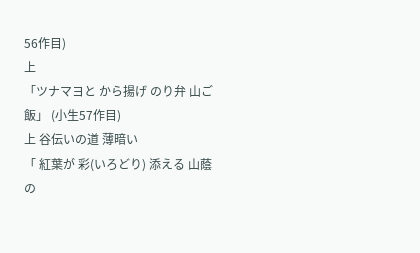56作目)
上
「ツナマヨと から揚げ のり弁 山ご飯」 (小生57作目)
上 谷伝いの道 薄暗い
「 紅葉が 彩(いろどり) 添える 山蔭の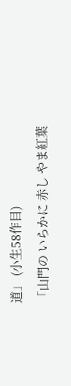道」 (小生58作目)
「山門の いらかに 赤し やま紅葉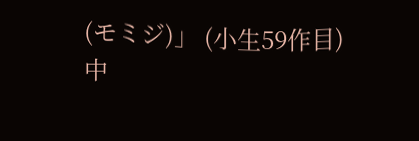(モミジ)」 (小生59作目)
中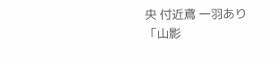央 付近鳶 一羽あり
「山影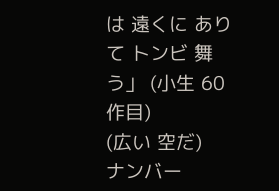は 遠くに ありて トンビ 舞う」 (小生 60作目)
(広い 空だ)
ナンバー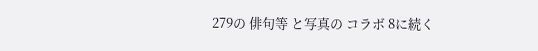279の 俳句等 と写真の コラボ 8に続く